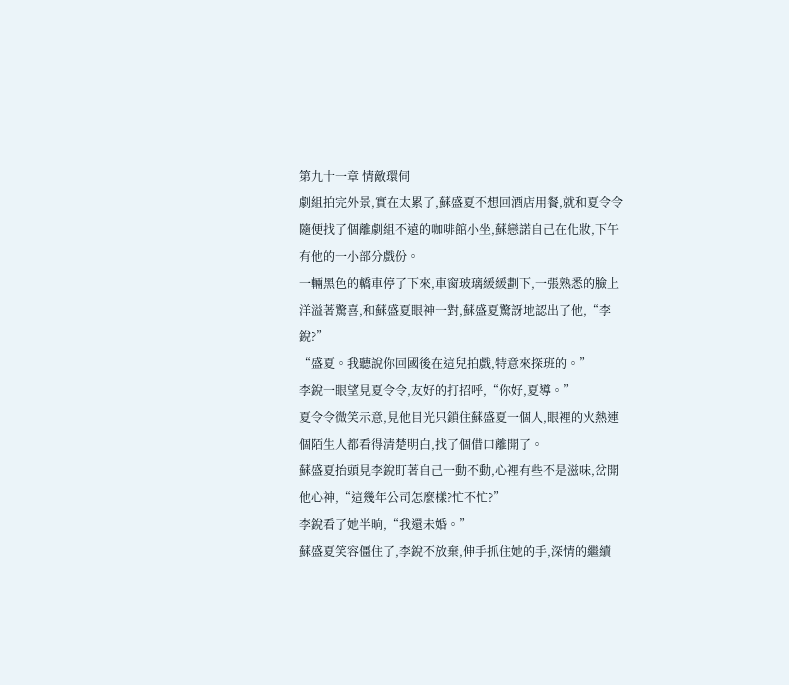第九十一章 情敵環伺
劇組拍完外景,實在太累了,蘇盛夏不想回酒店用餐,就和夏令令隨便找了個離劇組不遠的咖啡館小坐,蘇戀諾自己在化妝,下午有他的一小部分戲份。
一輛黑色的轎車停了下來,車窗玻璃緩緩劃下,一張熟悉的臉上洋溢著驚喜,和蘇盛夏眼神一對,蘇盛夏驚訝地認出了他,“李銳?”
“盛夏。我聽說你回國後在這兒拍戲,特意來探班的。”
李銳一眼望見夏令令,友好的打招呼,“你好,夏導。”
夏令令微笑示意,見他目光只鎖住蘇盛夏一個人,眼裡的火熱連個陌生人都看得清楚明白,找了個借口離開了。
蘇盛夏抬頭見李銳盯著自己一動不動,心裡有些不是滋味,岔開他心神,“這幾年公司怎麼樣?忙不忙?”
李銳看了她半晌,“我還未婚。”
蘇盛夏笑容僵住了,李銳不放棄,伸手抓住她的手,深情的繼續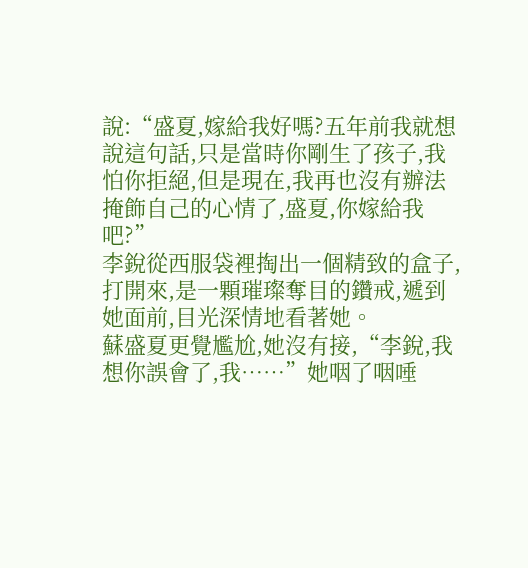說:“盛夏,嫁給我好嗎?五年前我就想說這句話,只是當時你剛生了孩子,我怕你拒絕,但是現在,我再也沒有辦法掩飾自己的心情了,盛夏,你嫁給我吧?”
李銳從西服袋裡掏出一個精致的盒子,打開來,是一顆璀璨奪目的鑽戒,遞到她面前,目光深情地看著她。
蘇盛夏更覺尷尬,她沒有接,“李銳,我想你誤會了,我……”她咽了咽唾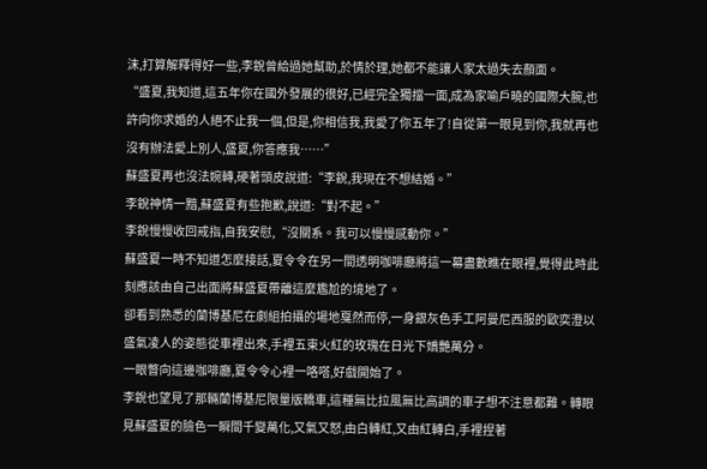沫,打算解釋得好一些,李銳曾給過她幫助,於情於理,她都不能讓人家太過失去顏面。
“盛夏,我知道,這五年你在國外發展的很好,已經完全獨擋一面,成為家喻戶曉的國際大腕,也許向你求婚的人絕不止我一個,但是,你相信我,我愛了你五年了!自從第一眼見到你,我就再也沒有辦法愛上別人,盛夏,你答應我……”
蘇盛夏再也沒法婉轉,硬著頭皮說道:“李銳,我現在不想結婚。”
李銳神情一黯,蘇盛夏有些抱歉,說道:“對不起。”
李銳慢慢收回戒指,自我安慰,“沒關系。我可以慢慢感動你。”
蘇盛夏一時不知道怎麼接話,夏令令在另一間透明咖啡廳將這一幕盡數瞧在眼裡,覺得此時此刻應該由自己出面將蘇盛夏帶離這麼尷尬的境地了。
卻看到熟悉的蘭博基尼在劇組拍攝的場地戛然而停,一身銀灰色手工阿曼尼西服的歐奕澄以盛氣凌人的姿態從車裡出來,手裡五束火紅的玫瑰在日光下嬌艷萬分。
一眼瞥向這邊咖啡廳,夏令令心裡一咯嗒,好戲開始了。
李銳也望見了那輛蘭博基尼限量版轎車,這種無比拉風無比高調的車子想不注意都難。轉眼見蘇盛夏的臉色一瞬間千變萬化,又氣又怒,由白轉紅,又由紅轉白,手裡捏著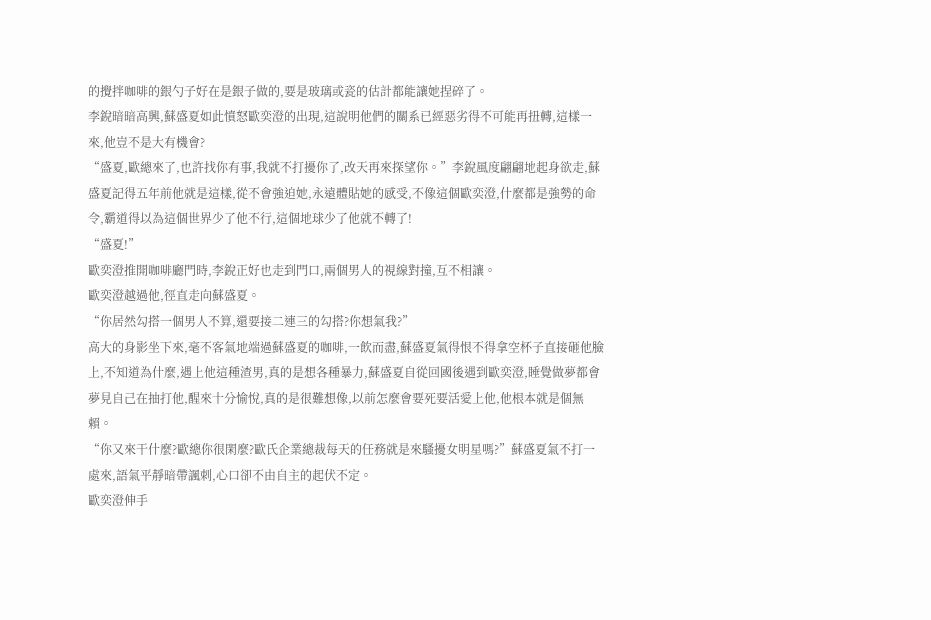的攪拌咖啡的銀勺子好在是銀子做的,要是玻璃或瓷的估計都能讓她捏碎了。
李銳暗暗高興,蘇盛夏如此憤怒歐奕澄的出現,這說明他們的關系已經惡劣得不可能再扭轉,這樣一來,他豈不是大有機會?
“盛夏,歐總來了,也許找你有事,我就不打擾你了,改天再來探望你。”李銳風度翩翩地起身欲走,蘇盛夏記得五年前他就是這樣,從不會強迫她,永遠體貼她的感受,不像這個歐奕澄,什麼都是強勢的命令,霸道得以為這個世界少了他不行,這個地球少了他就不轉了!
“盛夏!”
歐奕澄推開咖啡廳門時,李銳正好也走到門口,兩個男人的視線對撞,互不相讓。
歐奕澄越過他,徑直走向蘇盛夏。
“你居然勾搭一個男人不算,還要接二連三的勾搭?你想氣我?”
高大的身影坐下來,毫不客氣地端過蘇盛夏的咖啡,一飲而盡,蘇盛夏氣得恨不得拿空杯子直接砸他臉上,不知道為什麼,遇上他這種渣男,真的是想各種暴力,蘇盛夏自從回國後遇到歐奕澄,睡覺做夢都會夢見自己在抽打他,醒來十分愉悅,真的是很難想像,以前怎麼會要死要活愛上他,他根本就是個無賴。
“你又來干什麼?歐總你很閑麼?歐氏企業總裁每天的任務就是來騷擾女明星嗎?”蘇盛夏氣不打一處來,語氣平靜暗帶諷刺,心口卻不由自主的起伏不定。
歐奕澄伸手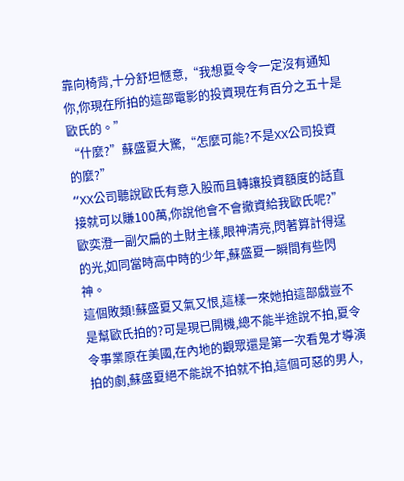靠向椅背,十分舒坦愜意,“我想夏令令一定沒有通知你,你現在所拍的這部電影的投資現在有百分之五十是歐氏的。”
“什麼?”蘇盛夏大驚,“怎麼可能?不是XX公司投資的麼?”
“XX公司聽說歐氏有意入股而且轉讓投資額度的話直接就可以賺100萬,你說他會不會撤資給我歐氏呢?”
歐奕澄一副欠扁的土財主樣,眼神清亮,閃著算計得逞的光,如同當時高中時的少年,蘇盛夏一瞬間有些閃神。
這個敗類!蘇盛夏又氣又恨,這樣一來她拍這部戲豈不是幫歐氏拍的?可是現已開機,總不能半途說不拍,夏令令事業原在美國,在內地的觀眾還是第一次看鬼才導演拍的劇,蘇盛夏絕不能說不拍就不拍,這個可惡的男人,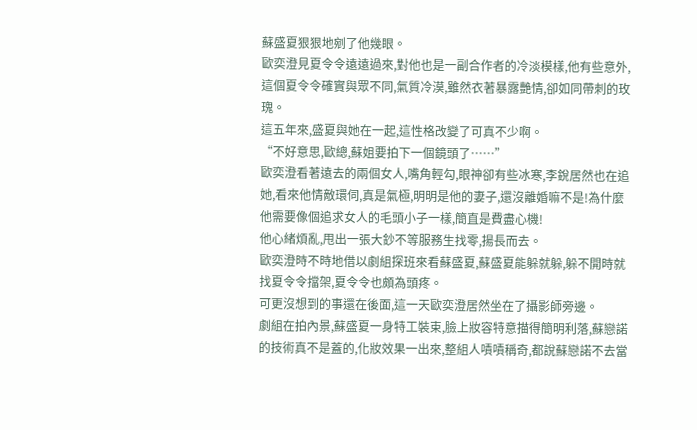蘇盛夏狠狠地剜了他幾眼。
歐奕澄見夏令令遠遠過來,對他也是一副合作者的冷淡模樣,他有些意外,這個夏令令確實與眾不同,氣質冷漠,雖然衣著暴露艷情,卻如同帶刺的玫瑰。
這五年來,盛夏與她在一起,這性格改變了可真不少啊。
“不好意思,歐總,蘇姐要拍下一個鏡頭了……”
歐奕澄看著遠去的兩個女人,嘴角輕勾,眼神卻有些冰寒,李銳居然也在追她,看來他情敵環伺,真是氣極,明明是他的妻子,還沒離婚嘛不是!為什麼他需要像個追求女人的毛頭小子一樣,簡直是費盡心機!
他心緒煩亂,甩出一張大鈔不等服務生找零,揚長而去。
歐奕澄時不時地借以劇組探班來看蘇盛夏,蘇盛夏能躲就躲,躲不開時就找夏令令擋架,夏令令也頗為頭疼。
可更沒想到的事還在後面,這一天歐奕澄居然坐在了攝影師旁邊。
劇組在拍內景,蘇盛夏一身特工裝束,臉上妝容特意描得簡明利落,蘇戀諾的技術真不是蓋的,化妝效果一出來,整組人嘖嘖稱奇,都說蘇戀諾不去當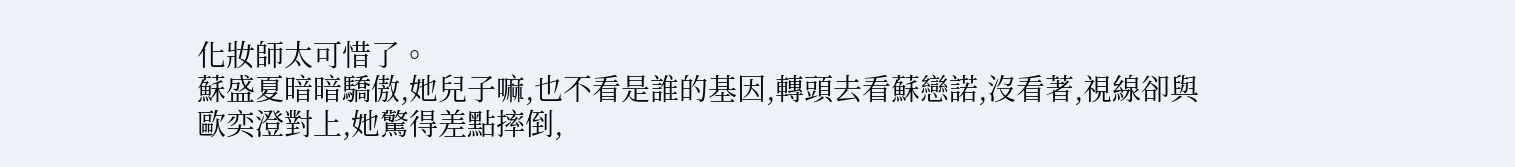化妝師太可惜了。
蘇盛夏暗暗驕傲,她兒子嘛,也不看是誰的基因,轉頭去看蘇戀諾,沒看著,視線卻與歐奕澄對上,她驚得差點摔倒,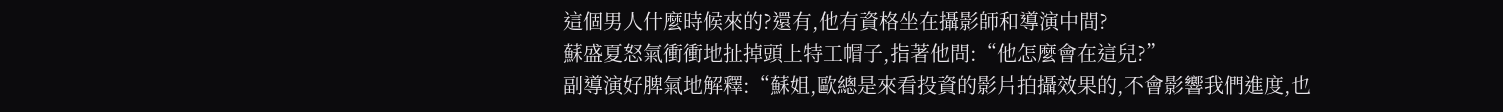這個男人什麼時候來的?還有,他有資格坐在攝影師和導演中間?
蘇盛夏怒氣衝衝地扯掉頭上特工帽子,指著他問:“他怎麼會在這兒?”
副導演好脾氣地解釋:“蘇姐,歐總是來看投資的影片拍攝效果的,不會影響我們進度,也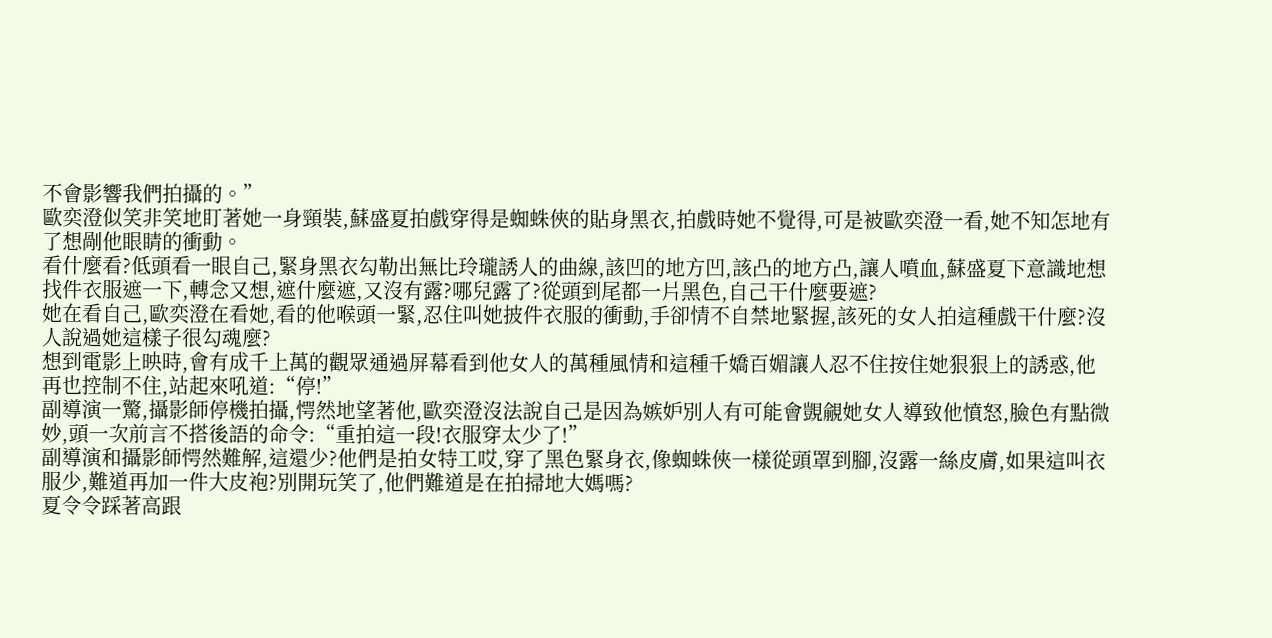不會影響我們拍攝的。”
歐奕澄似笑非笑地盯著她一身頸裝,蘇盛夏拍戲穿得是蜘蛛俠的貼身黑衣,拍戲時她不覺得,可是被歐奕澄一看,她不知怎地有了想剮他眼睛的衝動。
看什麼看?低頭看一眼自己,緊身黑衣勾勒出無比玲瓏誘人的曲線,該凹的地方凹,該凸的地方凸,讓人噴血,蘇盛夏下意識地想找件衣服遮一下,轉念又想,遮什麼遮,又沒有露?哪兒露了?從頭到尾都一片黑色,自己干什麼要遮?
她在看自己,歐奕澄在看她,看的他喉頭一緊,忍住叫她披件衣服的衝動,手卻情不自禁地緊握,該死的女人拍這種戲干什麼?沒人說過她這樣子很勾魂麼?
想到電影上映時,會有成千上萬的觀眾通過屏幕看到他女人的萬種風情和這種千嬌百媚讓人忍不住按住她狠狠上的誘惑,他再也控制不住,站起來吼道:“停!”
副導演一驚,攝影師停機拍攝,愕然地望著他,歐奕澄沒法說自己是因為嫉妒別人有可能會覬覦她女人導致他憤怒,臉色有點微妙,頭一次前言不搭後語的命令:“重拍這一段!衣服穿太少了!”
副導演和攝影師愕然難解,這還少?他們是拍女特工哎,穿了黑色緊身衣,像蜘蛛俠一樣從頭罩到腳,沒露一絲皮膚,如果這叫衣服少,難道再加一件大皮袍?別開玩笑了,他們難道是在拍掃地大媽嗎?
夏令令踩著高跟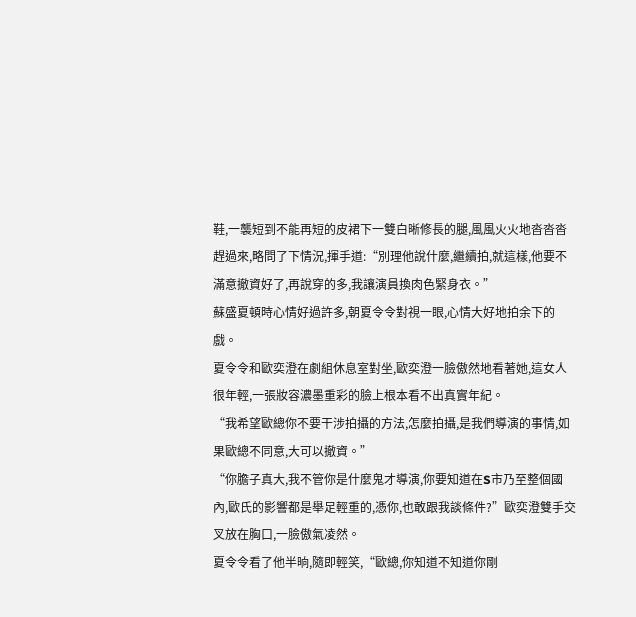鞋,一襲短到不能再短的皮裙下一雙白晰修長的腿,風風火火地沓沓沓趕過來,略問了下情況,揮手道:“別理他說什麼,繼續拍,就這樣,他要不滿意撤資好了,再說穿的多,我讓演員換肉色緊身衣。”
蘇盛夏頓時心情好過許多,朝夏令令對視一眼,心情大好地拍余下的戲。
夏令令和歐奕澄在劇組休息室對坐,歐奕澄一臉傲然地看著她,這女人很年輕,一張妝容濃墨重彩的臉上根本看不出真實年紀。
“我希望歐總你不要干涉拍攝的方法,怎麼拍攝,是我們導演的事情,如果歐總不同意,大可以撤資。”
“你膽子真大,我不管你是什麼鬼才導演,你要知道在S市乃至整個國內,歐氏的影響都是舉足輕重的,憑你,也敢跟我談條件?”歐奕澄雙手交叉放在胸口,一臉傲氣凌然。
夏令令看了他半晌,隨即輕笑,“歐總,你知道不知道你剛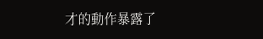才的動作暴露了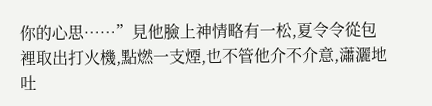你的心思……”見他臉上神情略有一松,夏令令從包裡取出打火機,點燃一支煙,也不管他介不介意,瀟灑地吐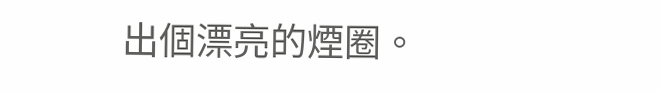出個漂亮的煙圈。